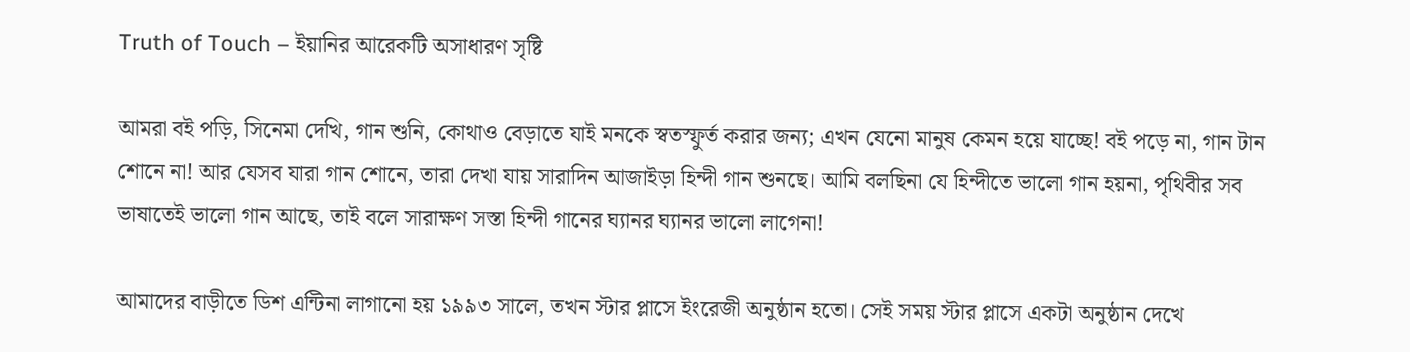Truth of Touch – ইয়ানির আরেকটি অসাধারণ সৃষ্টি

আমরা বই পড়ি, সিনেমা দেখি, গান শুনি, কোথাও বেড়াতে যাই মনকে স্বতস্ফুর্ত করার জন্য; এখন যেনো মানুষ কেমন হয়ে যাচ্ছে! বই পড়ে না, গান টান শোনে না! আর যেসব যারা গান শোনে, তারা দেখা যায় সারাদিন আজাইড়া হিন্দী গান শুনছে। আমি বলছিনা যে হিন্দীতে ভালো গান হয়না, পৃথিবীর সব ভাষাতেই ভালো গান আছে, তাই বলে সারাক্ষণ সস্তা হিন্দী গানের ঘ্যানর ঘ্যানর ভালো লাগেনা!

আমাদের বাড়ীতে ডিশ এন্টিনা লাগানো হয় ১৯৯৩ সালে, তখন স্টার প্লাসে ইংরেজী অনুষ্ঠান হতো। সেই সময় স্টার প্লাসে একটা অনুষ্ঠান দেখে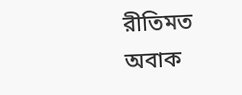রীতিমত অবাক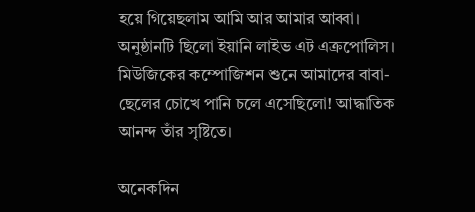হয়ে গিয়েছলাম আমি আর আমার আব্বা। অনুষ্ঠানটি ছিলো ইয়ানি লাইভ এট এক্রপোলিস। মিউজিকের কম্পোজিশন শুনে আমাদের বাবা-ছেলের চোখে পানি চলে এসেছিলো! আদ্ধাতিক আনন্দ তাঁর সৃষ্টিতে।

অনেকদিন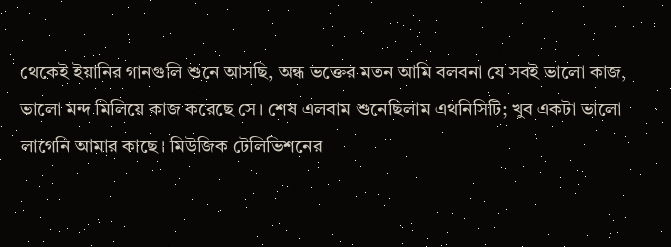থেকেই ইয়ানির গানগুলি শুনে আসছি, অন্ধ ভক্তের মতন আমি বলবনা যে সবই ভালো কাজ, ভালো মন্দ মিলিয়ে কাজ করেছে সে। শেষ এলবাম শুনেছিলাম এথনিসিটি; খুব একটা ভালো লাগেনি আমার কাছে। মিউজিক টেলিভিশনের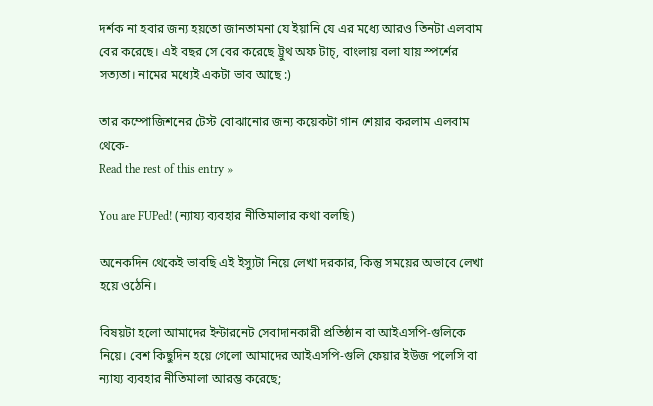দর্শক না হবার জন্য হয়তো জানতামনা যে ইয়ানি যে এর মধ্যে আরও তিনটা এলবাম বের করেছে। এই বছর সে বের করেছে ট্রুথ অফ টাচ্, বাংলায় বলা যায় স্পর্শের সত্যতা। নামের মধ্যেই একটা ভাব আছে :)

তার কম্পোজিশনের টেস্ট বোঝানোর জন্য কয়েকটা গান শেয়ার করলাম এলবাম থেকে-
Read the rest of this entry »

You are FUPed! (ন্যায্য ব্যবহার নীতিমালার কথা বলছি)

অনেকদিন থেকেই ভাবছি এই ইস্যুটা নিয়ে লেখা দরকার, কিন্তু সময়ের অভাবে লেখা হয়ে ওঠেনি।

বিষয়টা হলো আমাদের ইন্টারনেট সেবাদানকারী প্রতিষ্ঠান বা আইএসপি-গুলিকে নিয়ে। বেশ কিছুদিন হয়ে গেলো আমাদের আইএসপি-গুলি ফেয়ার ইউজ পলেসি বা ন্যায্য ব্যবহার নীতিমালা আরম্ভ করেছে;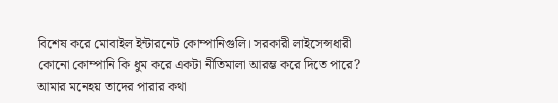বিশেষ করে মোবাইল ইন্টারনেট কোম্পানিগুলি। সরকারী লাইসেন্সধারী কোনো কোম্পানি কি ধুম করে একটা নীতিমালা আরম্ভ করে দিতে পারে? আমার মনেহয় তাদের পারার কথা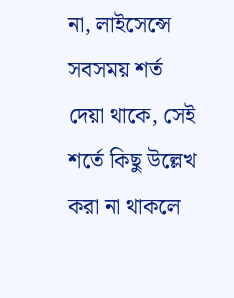না, লাইসেন্সে সবসময় শর্ত দেয়া থাকে, সেই শর্তে কিছু উল্লেখ করা না থাকলে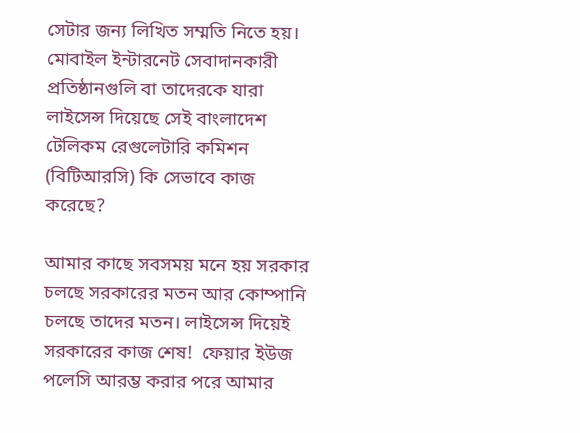সেটার জন্য লিখিত সম্মতি নিতে হয়। মোবাইল ইন্টারনেট সেবাদানকারী প্রতিষ্ঠানগুলি বা তাদেরকে যারা লাইসেন্স দিয়েছে সেই বাংলাদেশ টেলিকম রেগুলেটারি কমিশন (বিটিআরসি) কি সেভাবে কাজ করেছে?

আমার কাছে সবসময় মনে হয় সরকার চলছে সরকারের মতন আর কোম্পানি চলছে তাদের মতন। লাইসেন্স দিয়েই সরকারের কাজ শেষ!  ফেয়ার ইউজ পলেসি আরম্ভ করার পরে আমার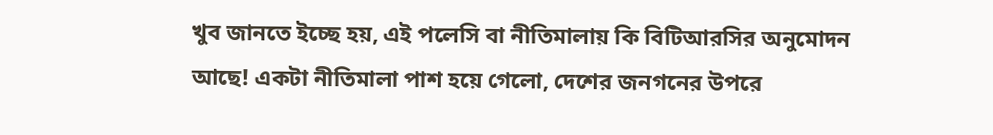খুব জানতে ইচ্ছে হয়, এই পলেসি বা নীতিমালায় কি বিটিআরসির অনুমোদন আছে! একটা নীতিমালা পাশ হয়ে গেলো, দেশের জনগনের উপরে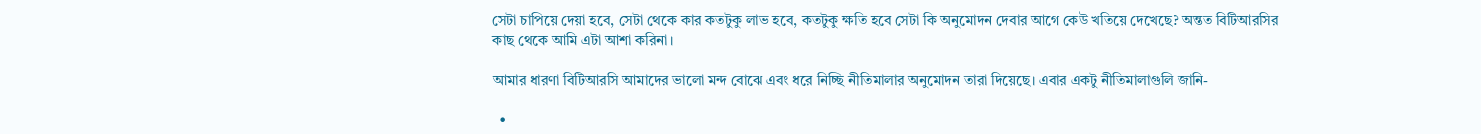সেটা চাপিয়ে দেয়া হবে, সেটা থেকে কার কতটুকু লাভ হবে, কতটুকু ক্ষতি হবে সেটা কি অনুমোদন দেবার আগে কেউ খতিয়ে দেখেছে? অন্তত বিটিআরসির কাছ থেকে আমি এটা আশা করিনা।

আমার ধারণা বিটিআরসি আমাদের ভালো মন্দ বোঝে এবং ধরে নিচ্ছি নীতিমালার অনুমোদন তারা দিয়েছে। এবার একটু নীতিমালাগুলি জানি-

  •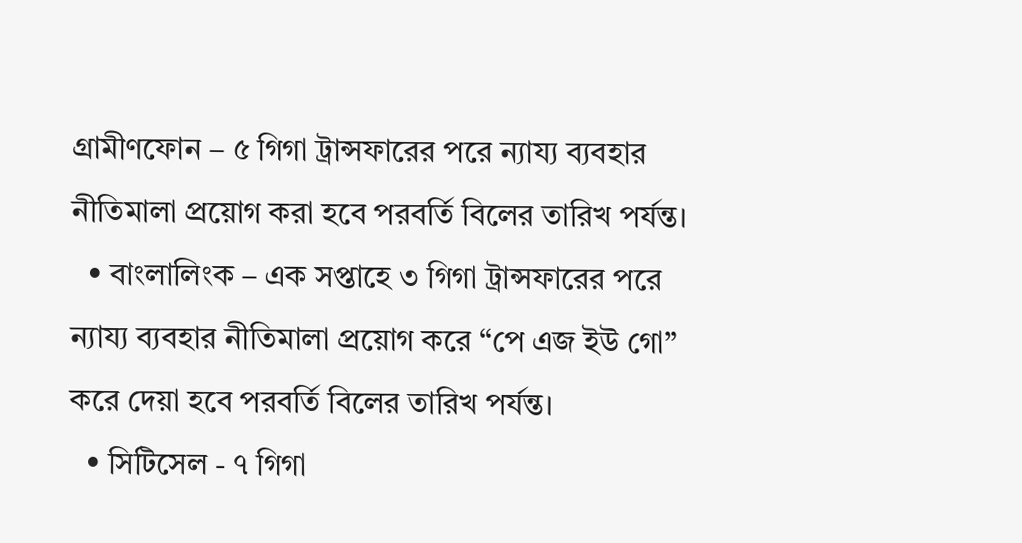গ্রামীণফোন – ৫ গিগা ট্রান্সফারের পরে ন্যায্য ব্যবহার নীতিমালা প্রয়োগ করা হবে পরবর্তি বিলের তারিখ পর্যন্ত।
  • বাংলালিংক – এক সপ্তাহে ৩ গিগা ট্রান্সফারের পরে ন্যায্য ব্যবহার নীতিমালা প্রয়োগ করে “পে এজ ইউ গো” করে দেয়া হবে পরবর্তি বিলের তারিখ পর্যন্ত।
  • সিটিসেল - ৭ গিগা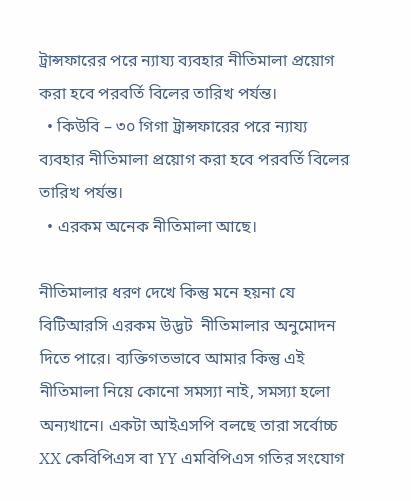ট্রান্সফারের পরে ন্যায্য ব্যবহার নীতিমালা প্রয়োগ করা হবে পরবর্তি বিলের তারিখ পর্যন্ত।
  • কিউবি – ৩০ গিগা ট্রান্সফারের পরে ন্যায্য ব্যবহার নীতিমালা প্রয়োগ করা হবে পরবর্তি বিলের তারিখ পর্যন্ত।
  • এরকম অনেক নীতিমালা আছে।

নীতিমালার ধরণ দেখে কিন্তু মনে হয়না যে বিটিআরসি এরকম উদ্ভট  নীতিমালার অনুমোদন দিতে পারে। ব্যক্তিগতভাবে আমার কিন্তু এই নীতিমালা নিয়ে কোনো সমস্যা নাই, সমস্যা হলো অন্যখানে। একটা আইএসপি বলছে তারা সর্বোচ্চ XX কেবিপিএস বা YY এমবিপিএস গতির সংযোগ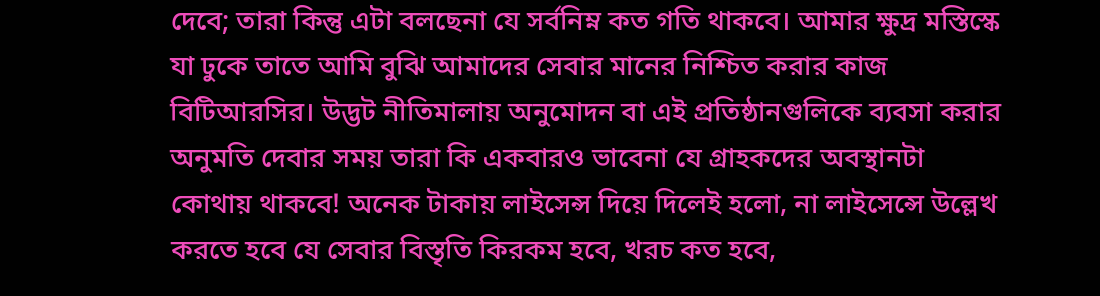দেবে; তারা কিন্তু এটা বলছেনা যে সর্বনিম্ন কত গতি থাকবে। আমার ক্ষুদ্র মস্তিস্কে যা ঢুকে তাতে আমি বুঝি আমাদের সেবার মানের নিশ্চিত করার কাজ বিটিআরসির। উদ্ভট নীতিমালায় অনুমোদন বা এই প্রতিষ্ঠানগুলিকে ব্যবসা করার অনুমতি দেবার সময় তারা কি একবারও ভাবেনা যে গ্রাহকদের অবস্থানটা কোথায় থাকবে! অনেক টাকায় লাইসেন্স দিয়ে দিলেই হলো, না লাইসেন্সে উল্লেখ করতে হবে যে সেবার বিস্তৃতি কিরকম হবে, খরচ কত হবে,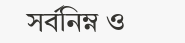সর্বনিম্ন ও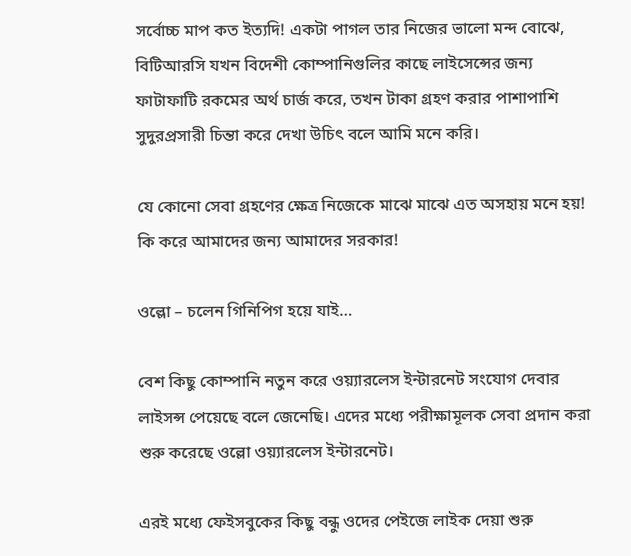সর্বোচ্চ মাপ কত ইত্যদি! একটা পাগল তার নিজের ভালো মন্দ বোঝে, বিটিআরসি যখন বিদেশী কোম্পানিগুলির কাছে লাইসেন্সের জন্য ফাটাফাটি রকমের অর্থ চার্জ করে, তখন টাকা গ্রহণ করার পাশাপাশি সুদুরপ্রসারী চিন্তা করে দেখা উচিৎ বলে আমি মনে করি।

যে কোনো সেবা গ্রহণের ক্ষেত্র নিজেকে মাঝে মাঝে এত অসহায় মনে হয়! কি করে আমাদের জন্য আমাদের সরকার!

ওল্লো – চলেন গিনিপিগ হয়ে যাই…

বেশ কিছু কোম্পানি নতুন করে ওয়্যারলেস ইন্টারনেট সংযোগ দেবার লাইসন্স পেয়েছে বলে জেনেছি। এদের মধ্যে পরীক্ষামূলক সেবা প্রদান করা শুরু করেছে ওল্লো ওয়্যারলেস ইন্টারনেট।

এরই মধ্যে ফেইসবুকের কিছু বন্ধু ওদের পেইজে লাইক দেয়া শুরু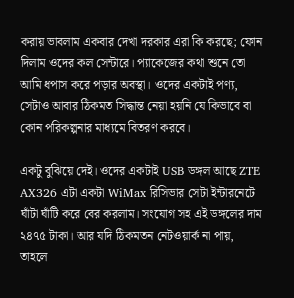করায় ভাবলাম একবার দেখা দরকার এরা কি করছে; ফোন দিলাম ওদের কল সেন্টারে। প্যাকেজের কথা শুনে তো আমি ধপাস করে পড়ার অবস্থা। ওদের একটাই পণ্য, সেটাও আবার ঠিকমত সিদ্ধান্ত নেয়া হয়নি যে কিভাবে বা কোন পরিকল্পনার মাধ্যমে বিতরণ করবে।

একটু বুঝিয়ে দেই। ওদের একটাই USB ডঙ্গল আছে ZTE AX326 এটা একটা WiMax রিসিভার সেটা ইন্টারনেটে ঘাঁটা ঘাঁটি করে বের করলাম। সংযোগ সহ এই ডঙ্গলের দাম ২৪৭৫ টাকা। আর যদি ঠিকমতন নেটওয়ার্ক না পায়, তাহলে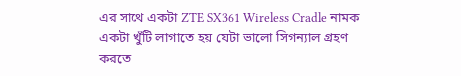এর সাথে একটা ZTE SX361 Wireless Cradle নামক একটা খুঁটি লাগাতে হয় যেটা ভালো সিগন্যাল গ্রহণ করতে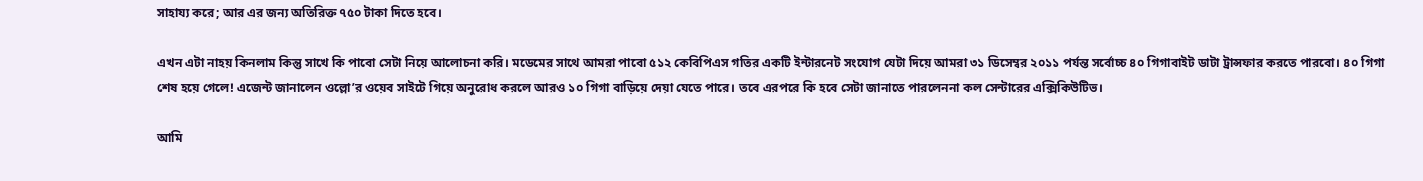সাহায্য করে; আর এর জন্য অতিরিক্ত ৭৫০ টাকা দিতে হবে।

এখন এটা নাহয় কিনলাম কিন্তু সাখে কি পাবো সেটা নিয়ে আলোচনা করি। মডেমের সাথে আমরা পাবো ৫১২ কেবিপিএস গতির একটি ইন্টারনেট সংযোগ যেটা দিয়ে আমরা ৩১ ডিসেম্বর ২০১১ পর্যন্ত সর্বোচ্চ ৪০ গিগাবাইট ডাটা ট্রান্সফার করতে পারবো। ৪০ গিগা শেষ হয়ে গেলে! এজেন্ট জানালেন ওল্লো’র ওয়েব সাইটে গিয়ে অনুরোধ করলে আরও ১০ গিগা বাড়িয়ে দেয়া যেতে পারে। তবে এরপরে কি হবে সেটা জানাতে পারলেননা কল সেন্টারের এক্সিকিউটিভ।

আমি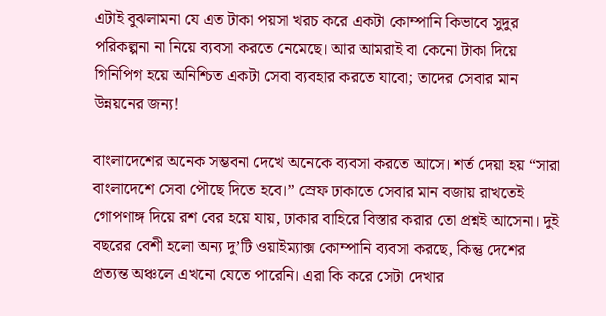এটাই বুঝলামনা যে এত টাকা পয়সা খরচ করে একটা কোম্পানি কিভাবে সুদুর পরিকল্পনা না নিয়ে ব্যবসা করতে নেমেছে। আর আমরাই বা কেনো টাকা দিয়ে গিনিপিগ হয়ে অনিশ্চিত একটা সেবা ব্যবহার করতে যাবো; তাদের সেবার মান উন্নয়নের জন্য!

বাংলাদেশের অনেক সম্ভবনা দেখে অনেকে ব্যবসা করতে আসে। শর্ত দেয়া হয় “সারা বাংলাদেশে সেবা পৌছে দিতে হবে।” স্রেফ ঢাকাতে সেবার মান বজায় রাখতেই গোপণাঙ্গ দিয়ে রশ বের হয়ে যায়, ঢাকার বাহিরে বিস্তার করার তো প্রশ্নই আসেনা। দুই বছরের বেশী হলো অন্য দু’টি ওয়াইম্যাক্স কোম্পানি ব্যবসা করছে, কিন্তু দেশের প্রত্যন্ত অঞ্চলে এখনো যেতে পারেনি। এরা কি করে সেটা দেখার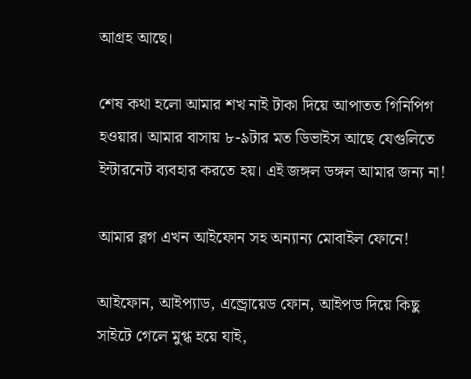আগ্রহ আছে।

শেষ কথা হলো আমার শখ নাই টাকা দিয়ে আপাতত গিনিপিগ হওয়ার। আমার বাসায় ৮-৯টার মত ডিভাইস আছে যেগুলিতে ইন্টারনেট ব্যবহার করতে হয়। এই জঙ্গল ডঙ্গল আমার জন্য না!

আমার ব্লগ এখন আইফোন সহ অন্যান্য মোবাইল ফোনে!

আইফোন, আইপ্যাড, এন্ড্রোয়েড ফোন, আইপড দিয়ে কিছু সাইটে গেলে মুগ্ধ হয়ে যাই,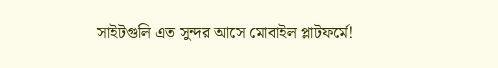সাইটগুলি এত সুন্দর আসে মোবাইল প্লাটফর্মে!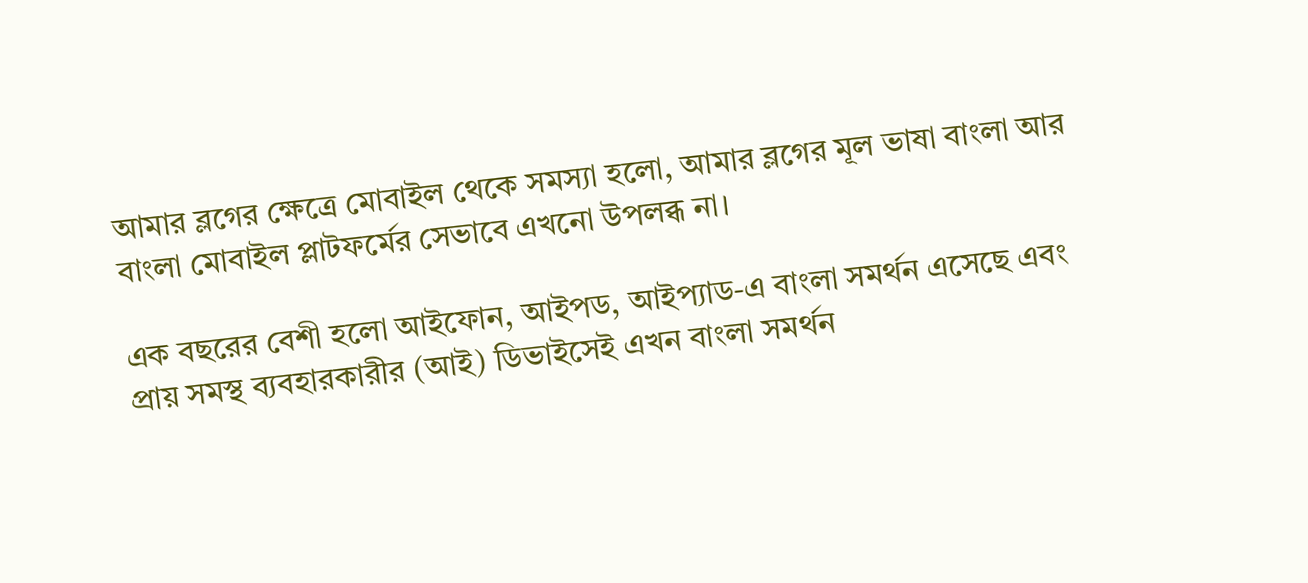আমার ব্লগের ক্ষেত্রে মোবাইল থেকে সমস্যা হলো, আমার ব্লগের মূল ভাষা বাংলা আর বাংলা মোবাইল প্লাটফর্মের সেভাবে এখনো উপলব্ধ না।

এক বছরের বেশী হলো আইফোন, আইপড, আইপ্যাড-এ বাংলা সমর্থন এসেছে এবং প্রায় সমস্থ ব্যবহারকারীর (আই) ডিভাইসেই এখন বাংলা সমর্থন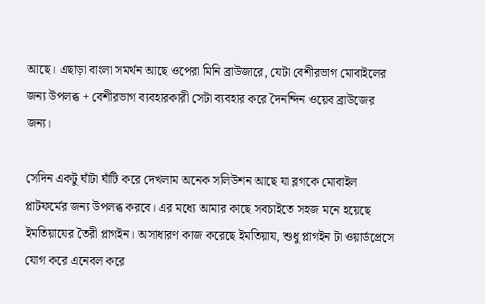আছে। এছাড়া বাংলা সমর্থন আছে ওপেরা মিনি ব্রাউজারে, যেটা বেশীরভাগ মোবাইলের জন্য উপলব্ধ + বেশীরভাগ ব্যবহারকারী সেটা ব্যবহার করে দৈনন্দিন ওয়েব ব্রাউজের জন্য।

সেদিন একটু ঘাঁটা ঘাঁটি করে দেখলাম অনেক সলিউশন আছে যা ব্লগকে মোবাইল প্লাটফর্মের জন্য উপলব্ধ করবে। এর মধ্যে আমার কাছে সবচাইতে সহজ মনে হয়েছে ইমতিয়াযের তৈরী প্লাগইন। অসাধারণ কাজ করেছে ইমতিয়ায, শুধু প্লাগইন টা ওয়ার্ডপ্রেসে যোগ করে এনেবল করে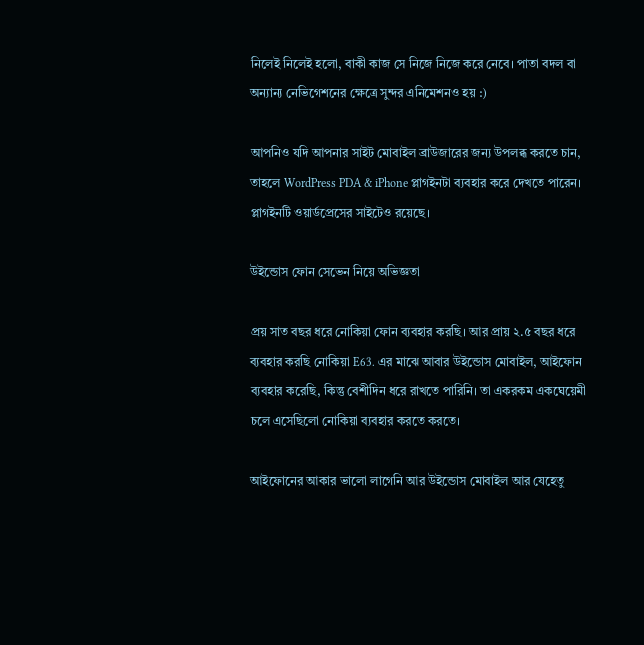নিলেই নিলেই হলো, বাকী কাজ সে নিজে নিজে করে নেবে। পাতা বদল বা অন্যান্য নেভিগেশনের ক্ষেত্রে সুন্দর এনিমেশনও হয় :)

আপনিও যদি আপনার সাইট মোবাইল ব্রাউজারের জন্য উপলব্ধ করতে চান, তাহলে WordPress PDA & iPhone প্লাগইনটা ব্যবহার করে দেখতে পারেন। প্লাগইনটি ওয়ার্ডপ্রেসের সাইটেও রয়েছে।

উইন্ডোস ফোন সেভেন নিয়ে অভিজ্ঞতা

প্রয় সাত বছর ধরে নোকিয়া ফোন ব্যবহার করছি। আর প্রায় ২.৫ বছর ধরে ব্যবহার করছি নোকিয়া E63. এর মাঝে আবার উইন্ডোস মোবাইল, আইফোন ব্যবহার করেছি, কিন্তু বেশীদিন ধরে রাখতে পারিনি। তা একরকম একঘেয়েমী চলে এসেছিলো নোকিয়া ব্যবহার করতে করতে।

আইফোনের আকার ভালো লাগেনি আর উইন্ডোস মোবাইল আর যেহেতু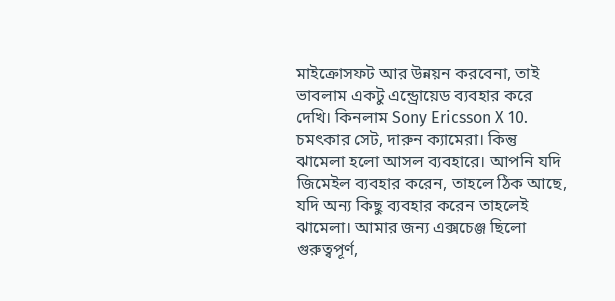মাইক্রোসফট আর উন্নয়ন করবেনা, তাই ভাবলাম একটু এন্ড্রোয়েড ব্যবহার করে দেখি। কিনলাম Sony Ericsson X 10. চমৎকার সেট, দারুন ক্যামেরা। কিন্তু ঝামেলা হলো আসল ব্যবহারে। আপনি যদি জিমেইল ব্যবহার করেন, তাহলে ঠিক আছে, যদি অন্য কিছু ব্যবহার করেন তাহলেই ঝামেলা। আমার জন্য এক্সচেঞ্জ ছিলো গুরুত্বপূর্ণ,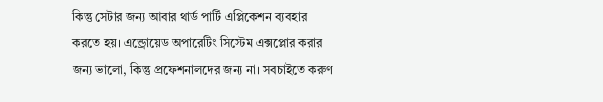কিন্তু সেটার জন্য আবার থার্ড পার্টি এপ্লিকেশন ব্যবহার করতে হয়। এন্ড্রোয়েড অপারেটিং সিস্টেম এক্সপ্লোর করার জন্য ভালো, কিন্তু প্রফেশনালদের জন্য না। সবচাইতে করুণ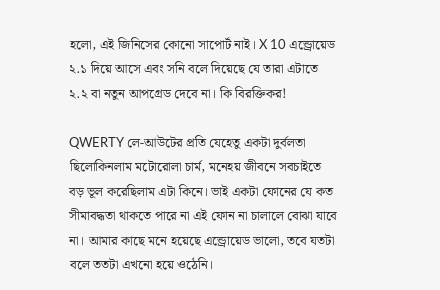হলো, এই জিনিসের কোনো সাপোর্ট নাই। X 10 এন্ড্রোয়েড ২.১ দিয়ে আসে এবং সনি বলে দিয়েছে যে তারা এটাতে ২.২ বা নতুন আপগ্রেড দেবে না। কি বিরক্তিকর!

QWERTY লে-আউটের প্রতি যেহেতু একটা দুর্বলতা ছিলোকিনলাম মটোরোলা চার্ম, মনেহয় জীবনে সবচাইতে বড় ভূল করেছিলাম এটা কিনে। ভাই একটা ফোনের যে কত সীমাবদ্ধতা থাকতে পারে না এই ফোন না চালালে বোঝা যাবে না। আমার কাছে মনে হয়েছে এন্ড্রোয়েড ভালো, তবে যতটা বলে ততটা এখনো হয়ে ওঠেনি।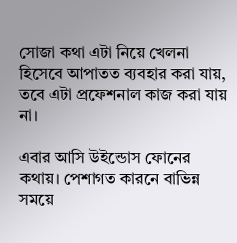সোজা কথা এটা নিয়ে খেলনা হিসেবে আপাতত ব্যবহার করা যায়, তবে এটা প্রফেশনাল কাজ করা যায় না।

এবার আসি উইন্ডোস ফোনের কথায়। পেশাগত কারনে বাভিন্ন সময়ে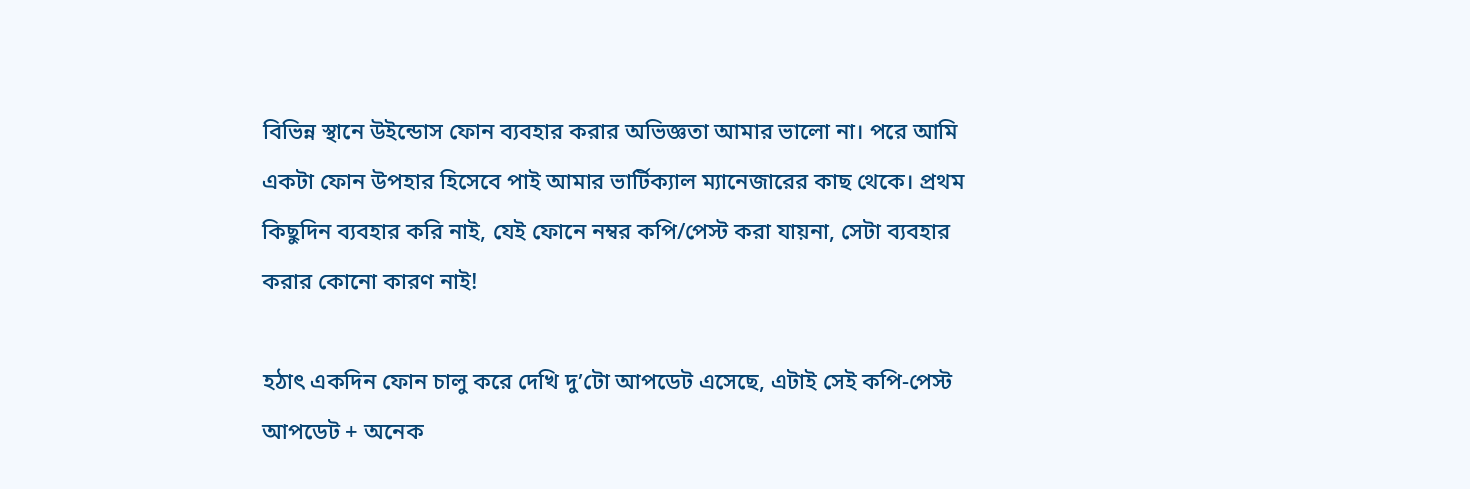বিভিন্ন স্থানে উইন্ডোস ফোন ব্যবহার করার অভিজ্ঞতা আমার ভালো না। পরে আমি একটা ফোন উপহার হিসেবে পাই আমার ভার্টিক্যাল ম্যানেজারের কাছ থেকে। প্রথম কিছুদিন ব্যবহার করি নাই, যেই ফোনে নম্বর কপি/পেস্ট করা যায়না, সেটা ব্যবহার করার কোনো কারণ নাই!

হঠাৎ একদিন ফোন চালু করে দেখি দু’টো আপডেট এসেছে, এটাই সেই কপি-পেস্ট আপডেট + অনেক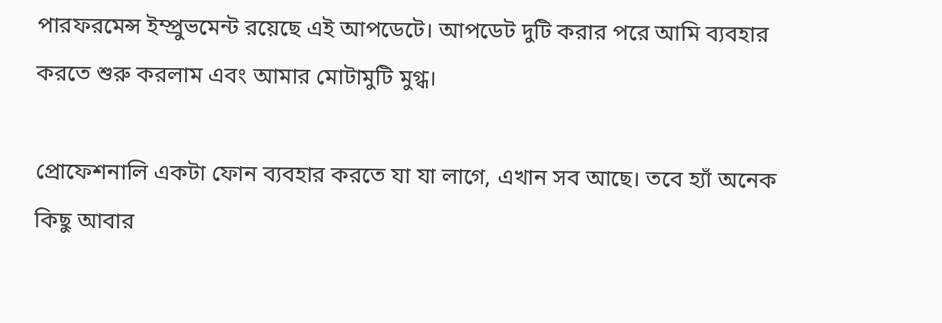পারফরমেন্স ইম্প্রুভমেন্ট রয়েছে এই আপডেটে। আপডেট দুটি করার পরে আমি ব্যবহার করতে শুরু করলাম এবং আমার মোটামুটি মুগ্ধ।

প্রোফেশনালি একটা ফোন ব্যবহার করতে যা যা লাগে, এখান সব আছে। তবে হ্যাঁ অনেক কিছু আবার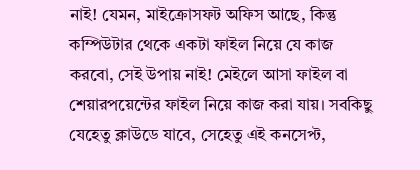নাই! যেমন, মাইক্রোসফট অফিস আছে, কিন্তু কম্পিউটার থেকে একটা ফাইল নিয়ে যে কাজ করবো, সেই উপায় নাই! মেইলে আসা ফাইল বা শেয়ারপয়েন্টের ফাইল নিয়ে কাজ করা যায়। সবকিছু যেহেতু ক্লাউডে যাবে, সেহেতু এই কনসেপ্ট,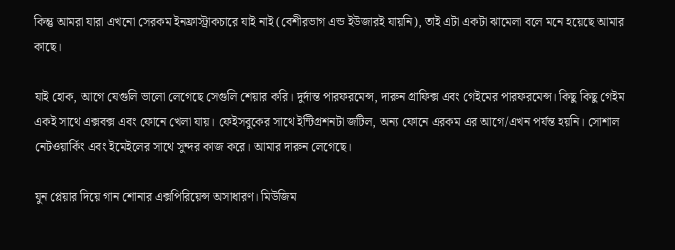কিন্তু আমরা যারা এখনো সেরকম ইনফ্রাস্ট্রাকচারে যাই নাই (বেশীরভাগ এন্ড ইউজারই যায়নি), তাই এটা একটা ঝামেলা বলে মনে হয়েছে আমার কাছে।

যাই হোক, আগে যেগুলি ভালো লেগেছে সেগুলি শেয়ার করি। দুর্দান্ত পারফরমেন্স, দারুন গ্রাফিক্স এবং গেইমের পারফরমেন্স। কিছু কিছু গেইম একই সাথে এক্সবক্স এবং ফোনে খেলা যায়। ফেইসবুকের সাথে ইন্টিগ্রশনটা জটিল, অন্য ফোনে এরকম এর আগে/এখন পর্যন্ত হয়নি। সোশাল নেটওয়ার্কিং এবং ইমেইলের সাথে সুন্দর কাজ করে। আমার দারুন লেগেছে।

যুন প্লেয়ার দিয়ে গান শোনার এক্সপিরিয়েন্স অসাধারণ। মিউজিম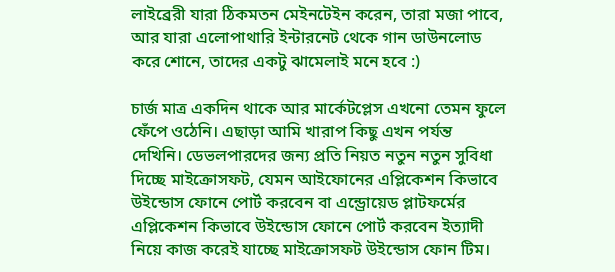লাইব্রেরী যারা ঠিকমতন মেইনটেইন করেন, তারা মজা পাবে, আর যারা এলোপাথারি ইন্টারনেট থেকে গান ডাউনলোড করে শোনে, তাদের একটু ঝামেলাই মনে হবে :)

চার্জ মাত্র একদিন থাকে আর মার্কেটপ্লেস এখনো তেমন ফুলে ফেঁপে ওঠেনি। এছাড়া আমি খারাপ কিছু এখন পর্যন্ত দেখিনি। ডেভলপারদের জন্য প্রতি নিয়ত নতুন নতুন সুবিধা দিচ্ছে মাইক্রোসফট, যেমন আইফোনের এপ্লিকেশন কিভাবে উইন্ডোস ফোনে পোর্ট করবেন বা এন্ড্রোয়েড প্লাটফর্মের এপ্লিকেশন কিভাবে উইন্ডোস ফোনে পোর্ট করবেন ইত্যাদী নিয়ে কাজ করেই যাচ্ছে মাইক্রোসফট উইন্ডোস ফোন টিম।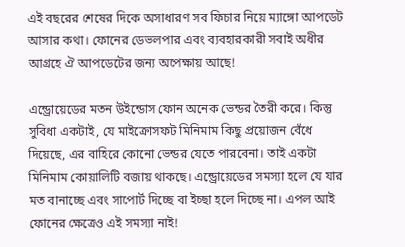এই বছরের শেষের দিকে অসাধারণ সব ফিচার নিয়ে ম্যাঙ্গো আপডেট আসার কথা। ফোনের ডেভলপার এবং ব্যবহারকারী সবাই অধীর আগ্রহে ঐ আপডেটের জন্য অপেক্ষায় আছে!

এন্ড্রোয়েডের মতন উইন্ডোস ফোন অনেক ভেন্ডর তৈরী করে। কিন্তু সুবিধা একটাই, যে মাইক্রোসফট মিনিমাম কিছু প্রয়োজন বেঁধে দিয়েছে, এর বাহিরে কোনো ভেন্ডর যেতে পারবেনা। তাই একটা মিনিমাম কোয়ালিটি বজায় থাকছে। এন্ড্রোয়েডের সমস্যা হলে যে যার মত বানাচ্ছে এবং সাপোর্ট দিচ্ছে বা ইচ্ছা হলে দিচ্ছে না। এপল আই ফোনের ক্ষেত্রেও এই সমস্যা নাই!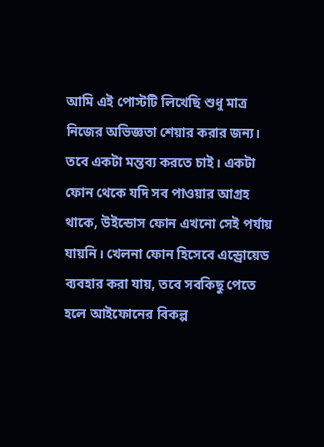আমি এই পোস্টটি লিখেছি শুধু মাত্র নিজের অভিজ্ঞতা শেয়ার করার জন্য। তবে একটা মন্তব্য করতে চাই। একটা ফোন থেকে যদি সব পাওয়ার আগ্রহ থাকে, উইন্ডোস ফোন এখনো সেই পর্যায় যায়নি। খেলনা ফোন হিসেবে এন্ড্রোয়েড ব্যবহার করা যায়, তবে সবকিছু পেতে হলে আইফোনের বিকল্প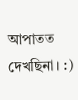আপাতত দেখছিনা। :)